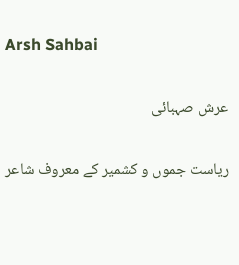Arsh Sahbai

عرش صہبائی

ریاست جموں و کشمیر کے معروف شاعر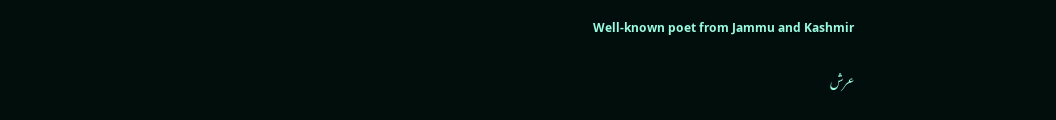Well-known poet from Jammu and Kashmir

عرش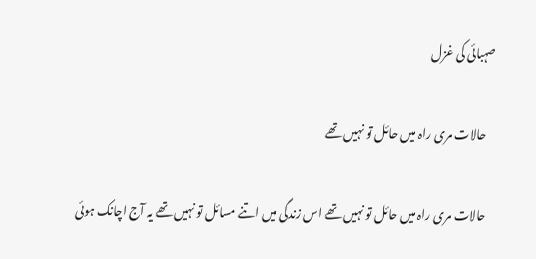صہبائی کی غزل

    حالات مری راہ میں حائل تو نہیں تھے

    حالات مری راہ میں حائل تو نہیں تھے اس زندگی میں اتنے مسائل تو نہیں تھے یہ آج اچانک ہوئی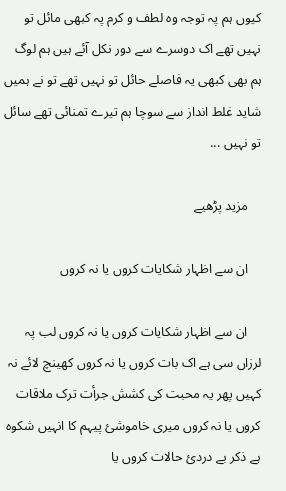کیوں ہم پہ توجہ وہ لطف و کرم پہ کبھی مائل تو نہیں تھے اک دوسرے سے دور نکل آئے ہیں ہم لوگ ہم بھی کبھی یہ فاصلے حائل تو نہیں تھے تو نے ہمیں شاید غلط انداز سے سوچا ہم تیرے تمنائی تھے سائل تو نہیں ...

    مزید پڑھیے

    ان سے اظہار شکایات کروں یا نہ کروں

    ان سے اظہار شکایات کروں یا نہ کروں لب پہ لرزاں سی ہے اک بات کروں یا نہ کروں کھینچ لائے نہ کہیں پھر یہ محبت کی کشش جرأت‌ ترک ملاقات کروں یا نہ کروں میری خاموشیٔ پیہم کا انہیں شکوہ ہے ذکر بے دردیٔ حالات کروں یا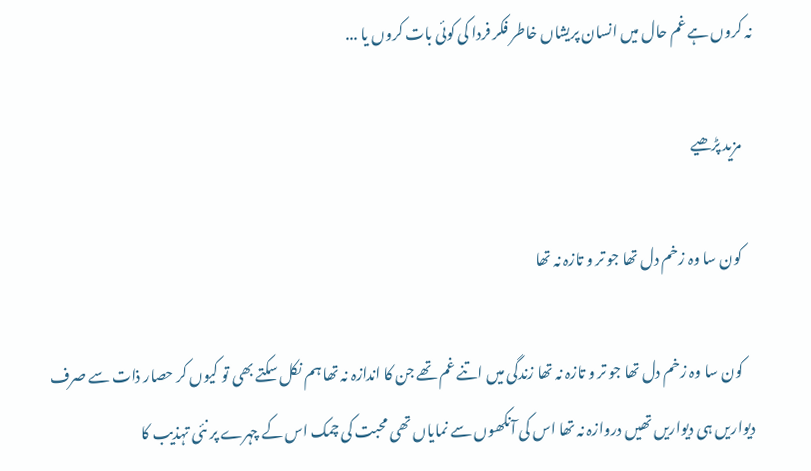نہ کروں ہے غم حال میں انسان پریشاں خاطر فکر فردا کی کوئی بات کروں یا ...

    مزید پڑھیے

    کون سا وہ زخم دل تھا جو تر و تازہ نہ تھا

    کون سا وہ زخم دل تھا جو تر و تازہ نہ تھا زندگی میں اتنے غم تھے جن کا اندازہ نہ تھا ہم نکل سکتے بھی تو کیوں کر حصار ذات سے صرف دیواریں ہی دیواریں تھیں دروازہ نہ تھا اس کی آنکھوں سے نمایاں تھی محبت کی چمک اس کے چہرے پر نئی تہذیب کا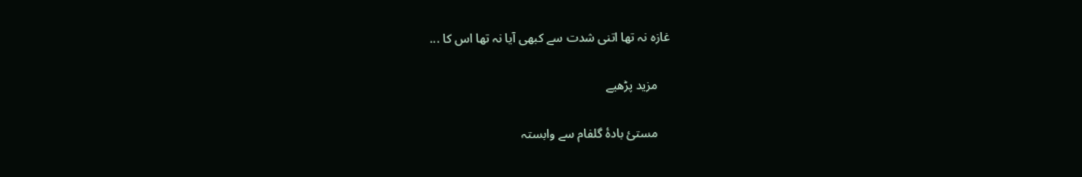غازہ نہ تھا اتنی شدت سے کبھی آیا نہ تھا اس کا ...

    مزید پڑھیے

    مستیٔ بادۂ گلفام سے وابستہ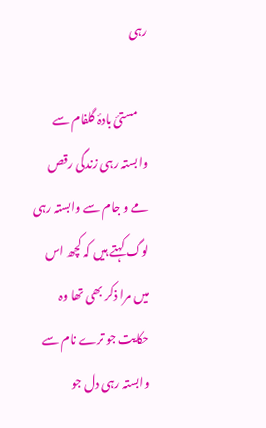رہی

    مستیٔ بادۂ گلفام سے وابستہ رہی زندگی رقص مے و جام سے وابستہ رہی لوگ کہتے ہیں کہ کچھ اس میں مرا ذکر بھی تھا وہ حکایت جو ترے نام سے وابستہ رہی دل جو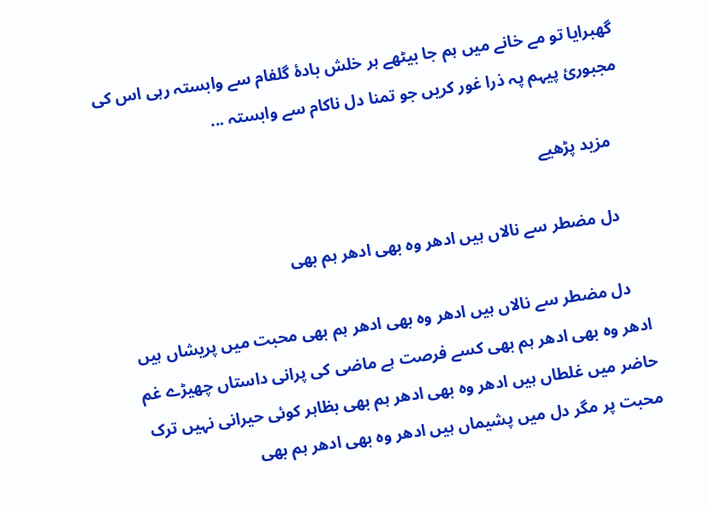گھبرایا تو مے خانے میں ہم جا بیٹھے ہر خلش بادۂ گلفام سے وابستہ رہی اس کی مجبورئ پیہم پہ ذرا غور کریں جو تمنا دل ناکام سے وابستہ ...

    مزید پڑھیے

    دل مضطر سے نالاں ہیں ادھر وہ بھی ادھر ہم بھی

    دل مضطر سے نالاں ہیں ادھر وہ بھی ادھر ہم بھی محبت میں پریشاں ہیں ادھر وہ بھی ادھر ہم بھی کسے فرصت ہے ماضی کی پرانی داستاں چھیڑے غم حاضر میں غلطاں ہیں ادھر وہ بھی ادھر ہم بھی بظاہر کوئی حیرانی نہیں ترک محبت پر مگر دل میں پشیماں ہیں ادھر وہ بھی ادھر ہم بھی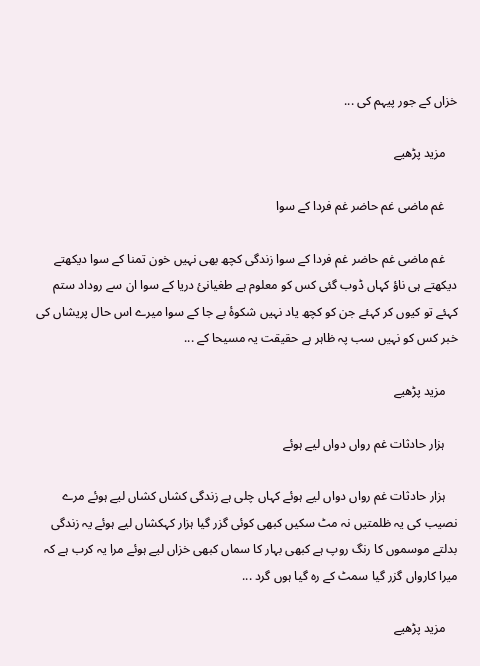خزاں کے جور پیہم کی ...

    مزید پڑھیے

    غم ماضی غم حاضر غم فردا کے سوا

    غم ماضی غم حاضر غم فردا کے سوا زندگی کچھ بھی نہیں خون تمنا کے سوا دیکھتے دیکھتے ہی ناؤ کہاں ڈوب گئی کس کو معلوم ہے طغیانیٔ دریا کے سوا ان سے روداد ستم کہئے تو کیوں کر کہئے جن کو کچھ یاد نہیں شکوۂ بے جا کے سوا میرے اس حال پریشاں کی خبر کس کو نہیں سب پہ ظاہر ہے حقیقت یہ مسیحا کے ...

    مزید پڑھیے

    ہزار حادثات غم رواں دواں لیے ہوئے

    ہزار حادثات غم رواں دواں لیے ہوئے کہاں چلی ہے زندگی کشاں کشاں لیے ہوئے مرے نصیب کی یہ ظلمتیں نہ مٹ سکیں کبھی کوئی گزر گیا ہزار کہکشاں لیے ہوئے یہ زندگی بدلتے موسموں کا رنگ روپ ہے کبھی بہار کا سماں کبھی خزاں لیے ہوئے مرا یہ کرب ہے کہ میرا کارواں گزر گیا سمٹ کے رہ گیا ہوں گرد ...

    مزید پڑھیے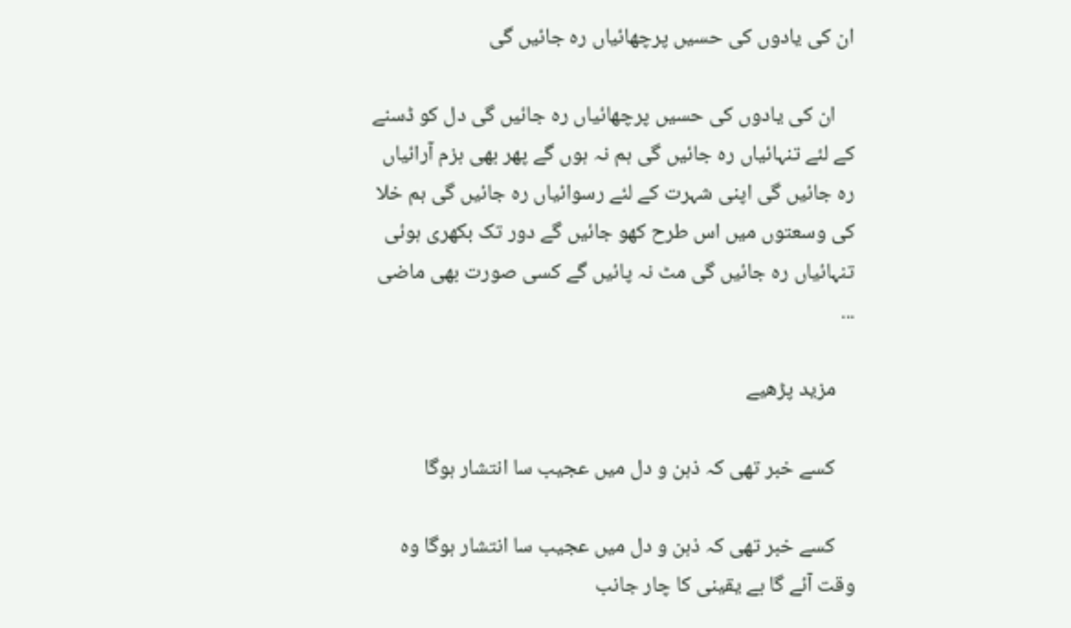ان کی یادوں کی حسیں پرچھائیاں رہ جائیں گی

    ان کی یادوں کی حسیں پرچھائیاں رہ جائیں گی دل کو ڈسنے کے لئے تنہائیاں رہ جائیں گی ہم نہ ہوں گے پھر بھی بزم آرائیاں رہ جائیں گی اپنی شہرت کے لئے رسوائیاں رہ جائیں گی ہم خلا کی وسعتوں میں اس طرح کھو جائیں گے دور تک بکھری ہوئی تنہائیاں رہ جائیں گی مٹ نہ پائیں گے کسی صورت بھی ماضی ...

    مزید پڑھیے

    کسے خبر تھی کہ ذہن و دل میں عجیب سا انتشار ہوگا

    کسے خبر تھی کہ ذہن و دل میں عجیب سا انتشار ہوگا وہ وقت آئے گا بے یقینی کا چار جانب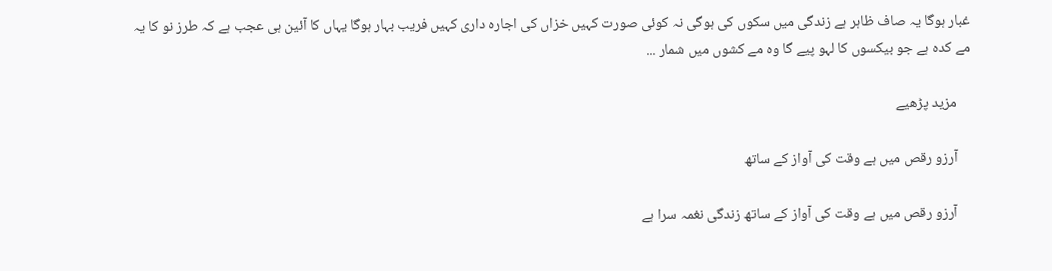غبار ہوگا یہ صاف ظاہر ہے زندگی میں سکوں کی ہوگی نہ کوئی صورت کہیں خزاں کی اجارہ داری کہیں فریب بہار ہوگا یہاں کا آئین ہی عجب ہے کہ طرز نو کا یہ مے کدہ ہے جو بیکسوں کا لہو پیے گا وہ مے کشوں میں شمار ...

    مزید پڑھیے

    آرزو رقص میں ہے وقت کی آواز کے ساتھ

    آرزو رقص میں ہے وقت کی آواز کے ساتھ زندگی نغمہ سرا ہے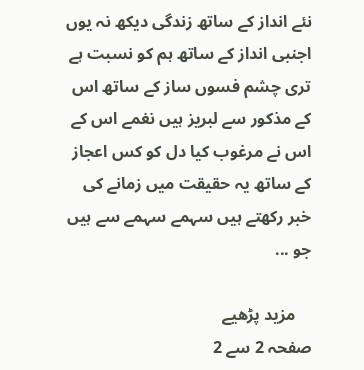نئے انداز کے ساتھ زندگی دیکھ نہ یوں اجنبی انداز کے ساتھ ہم کو نسبت ہے تری چشم فسوں ساز کے ساتھ اس کے مذکور سے لبریز ہیں نغمے اس کے اس نے مرغوب کیا دل کو کس اعجاز کے ساتھ یہ حقیقت میں زمانے کی خبر رکھتے ہیں سہمے سہمے سے ہیں جو ...

    مزید پڑھیے
صفحہ 2 سے 2